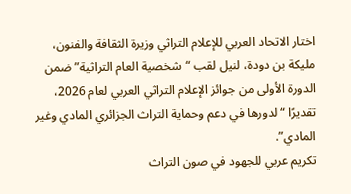اختار الاتحاد العربي للإعلام التراثي وزيرة الثقافة والفنون، مليكة بن دودة، لنيل لقب “شخصية العام التراثية” ضمن الدورة الأولى من جوائز الإعلام التراثي العربي لعام 2026، تقديرًا “لدورها في دعم وحماية التراث الجزائري المادي وغير المادي”.
تكريم عربي للجهود في صون التراث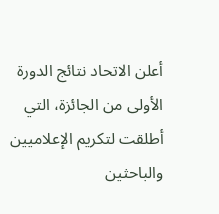أعلن الاتحاد نتائج الدورة الأولى من الجائزة، التي أطلقت لتكريم الإعلاميين والباحثين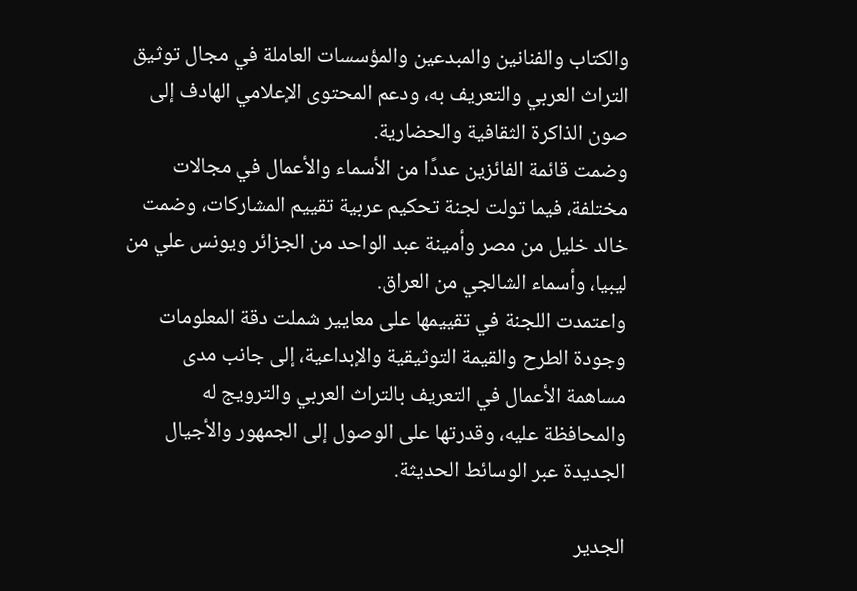والكتاب والفنانين والمبدعين والمؤسسات العاملة في مجال توثيق التراث العربي والتعريف به، ودعم المحتوى الإعلامي الهادف إلى صون الذاكرة الثقافية والحضارية.
وضمت قائمة الفائزين عددًا من الأسماء والأعمال في مجالات مختلفة، فيما تولت لجنة تحكيم عربية تقييم المشاركات، وضمت خالد خليل من مصر وأمينة عبد الواحد من الجزائر ويونس علي من ليبيا، وأسماء الشالجي من العراق.
واعتمدت اللجنة في تقييمها على معايير شملت دقة المعلومات وجودة الطرح والقيمة التوثيقية والإبداعية، إلى جانب مدى مساهمة الأعمال في التعريف بالتراث العربي والترويج له والمحافظة عليه، وقدرتها على الوصول إلى الجمهور والأجيال الجديدة عبر الوسائط الحديثة.

الجدير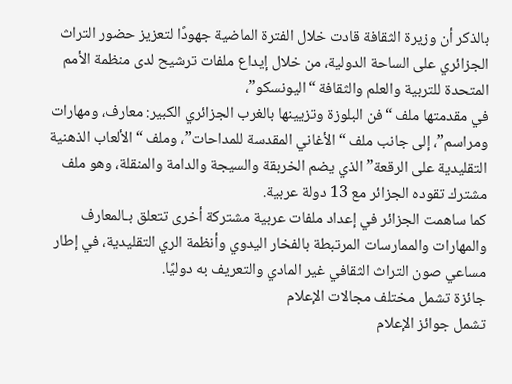بالذكر أن وزيرة الثقافة قادت خلال الفترة الماضية جهودًا لتعزيز حضور التراث الجزائري على الساحة الدولية، من خلال إيداع ملفات ترشيح لدى منظمة الأمم المتحدة للتربية والعلم والثقافة “اليونسكو”،
في مقدمتها ملف “فن البلوزة وتزيينها بالغرب الجزائري الكبير: معارف، ومهارات ومراسم”، إلى جانب ملف “الأغاني المقدسة للمداحات”، وملف “الألعاب الذهنية التقليدية على الرقعة” الذي يضم الخربقة والسيجة والدامة والمنقلة، وهو ملف مشترك تقوده الجزائر مع 13 دولة عربية.
كما ساهمت الجزائر في إعداد ملفات عربية مشتركة أخرى تتعلق بـالمعارف والمهارات والممارسات المرتبطة بالفخار اليدوي وأنظمة الري التقليدية، في إطار مساعي صون التراث الثقافي غير المادي والتعريف به دوليًا.
جائزة تشمل مختلف مجالات الإعلام
تشمل جوائز الإعلام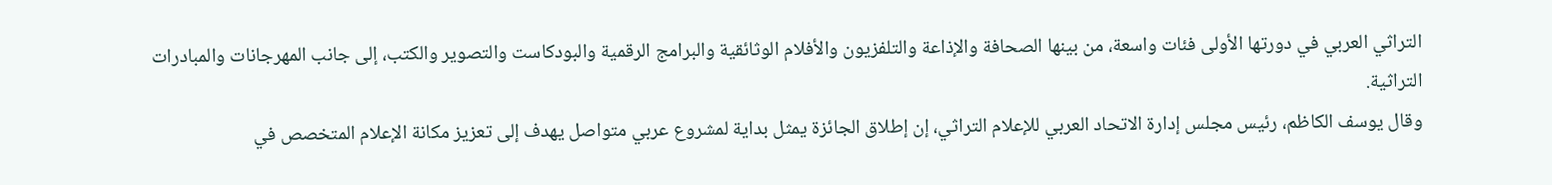التراثي العربي في دورتها الأولى فئات واسعة، من بينها الصحافة والإذاعة والتلفزيون والأفلام الوثائقية والبرامج الرقمية والبودكاست والتصوير والكتب، إلى جانب المهرجانات والمبادرات التراثية.
وقال يوسف الكاظم، رئيس مجلس إدارة الاتحاد العربي للإعلام التراثي، إن إطلاق الجائزة يمثل بداية لمشروع عربي متواصل يهدف إلى تعزيز مكانة الإعلام المتخصص في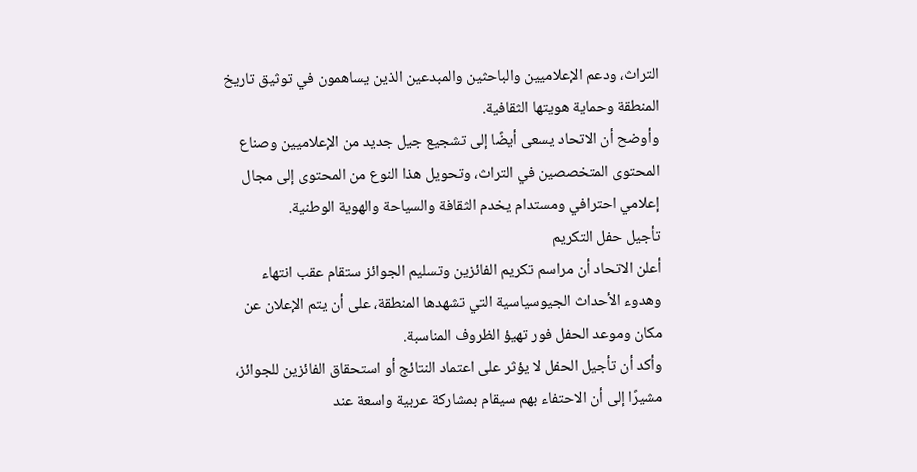التراث، ودعم الإعلاميين والباحثين والمبدعين الذين يساهمون في توثيق تاريخ المنطقة وحماية هويتها الثقافية.
وأوضح أن الاتحاد يسعى أيضًا إلى تشجيع جيل جديد من الإعلاميين وصناع المحتوى المتخصصين في التراث، وتحويل هذا النوع من المحتوى إلى مجال إعلامي احترافي ومستدام يخدم الثقافة والسياحة والهوية الوطنية.
تأجيل حفل التكريم
أعلن الاتحاد أن مراسم تكريم الفائزين وتسليم الجوائز ستقام عقب انتهاء وهدوء الأحداث الجيوسياسية التي تشهدها المنطقة، على أن يتم الإعلان عن مكان وموعد الحفل فور تهيؤ الظروف المناسبة.
وأكد أن تأجيل الحفل لا يؤثر على اعتماد النتائج أو استحقاق الفائزين للجوائز، مشيرًا إلى أن الاحتفاء بهم سيقام بمشاركة عربية واسعة عند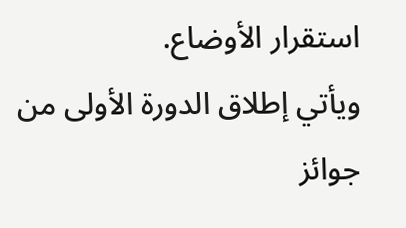استقرار الأوضاع.
ويأتي إطلاق الدورة الأولى من جوائز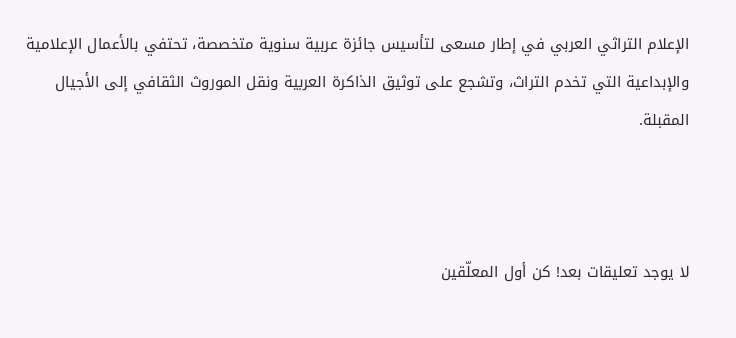الإعلام التراثي العربي في إطار مسعى لتأسيس جائزة عربية سنوية متخصصة، تحتفي بالأعمال الإعلامية والإبداعية التي تخدم التراث، وتشجع على توثيق الذاكرة العربية ونقل الموروث الثقافي إلى الأجيال المقبلة.



لا يوجد تعليقات بعد! كن أول المعلّقين